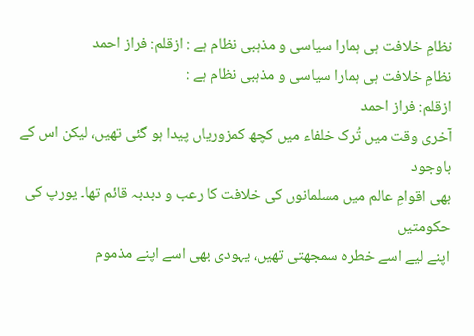نظامِ خلافت ہی ہمارا سیاسی و مذہبی نظام ہے : ازقلم: فراز احمد
نظامِ خلافت ہی ہمارا سیاسی و مذہبی نظام ہے :
ازقلم: فراز احمد
آخری وقت میں تُرک خلفاء میں کچھ کمزوریاں پیدا ہو گئی تھیں، لیکن اس کے باوجود
بھی اقوامِ عالم میں مسلمانوں کی خلافت کا رعب و دبدبہ قائم تھا۔ یورپ کی حکومتیں
اپنے لیے اسے خطرہ سمجھتی تھیں، یہودی بھی اسے اپنے مذموم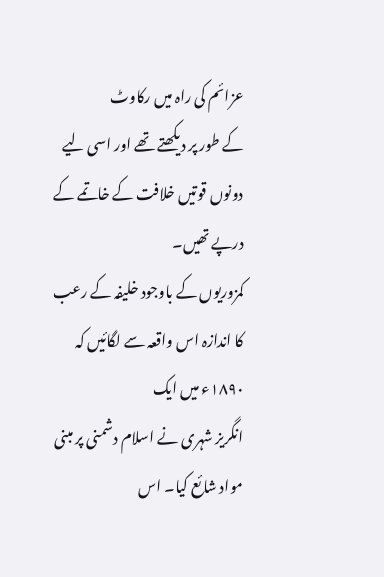عزائم کی راہ میں رکاوٹ
کے طور پر دیکھتے تھے اور اسی لیے دونوں قوتیں خلافت کے خاتمے کے درپے تھیں۔
کمزوریوں کے باوجود خلیفہ کے رعب کا اندازہ اس واقعہ سے لگائیں کہ ١٨٩۰ء میں ایک
انگریز شہری نے اسلام دشمنی پر مبنی مواد شائع کیا۔ اس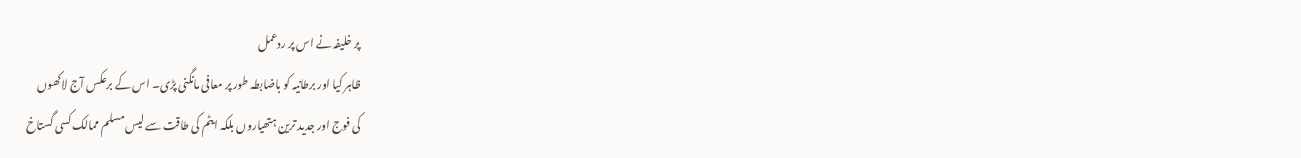پر خلیفہ نے اس پر ردعمل
ظاہر کیا اور برطانیہ کو باضابطہ طور پر معافی مانگنی پڑی۔ اس کے برعکس آج لاکھوں
کی فوج اور جدید ترین ہتھیاروں بلکہ ایٹم کی طاقت سے لیس مسلم ممالک کسی گستاخ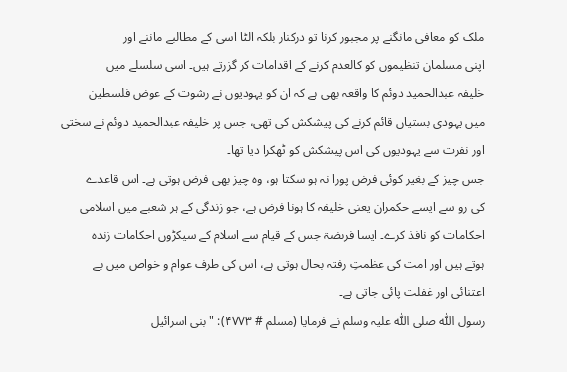ملک کو معافی مانگنے پر مجبور کرنا تو درکنار بلکہ الٹا اسی کے مطالبے ماننے اور
اپنی مسلمان تنظیموں کو کالعدم کرنے کے اقدامات کر گزرتے ہیں۔ اسی سلسلے میں
خلیفہ عبدالحمید دوئم کا واقعہ بھی ہے کہ ان کو یہودیوں نے رشوت کے عوض فلسطین
میں یہودی بستیاں قائم کرنے کی پیشکش کی تھی، جس پر خلیفہ عبدالحمید دوئم نے سختی
اور نفرت سے یہودیوں کی اس پیشکش کو ٹھکرا دیا تھا۔
جس چیز کے بغیر کوئی فرض پورا نہ ہو سکتا ہو، وہ چیز بھی فرض ہوتی ہے۔ اس قاعدے
کی رو سے ایسے حکمران یعنی خلیفہ کا ہونا فرض ہے، جو زندگی کے ہر شعبے میں اسلامی
احکامات کو نافذ کرے۔ ایسا فرىضۃ جس کے قیام سے اسلام کے سیکڑوں احکامات زندہ
ہوتے ہیں اور امت کی عظمتِ رفتہ بحال ہوتی ہے، اس کی طرف عوام و خواص میں بے
اعتنائی اور غفلت پائی جاتی ہے۔
رسول اللّٰه صلی اللّٰه علیہ وسلم نے فرمایا (مسلم # ۴۷۷۳): "بنی اسرائیل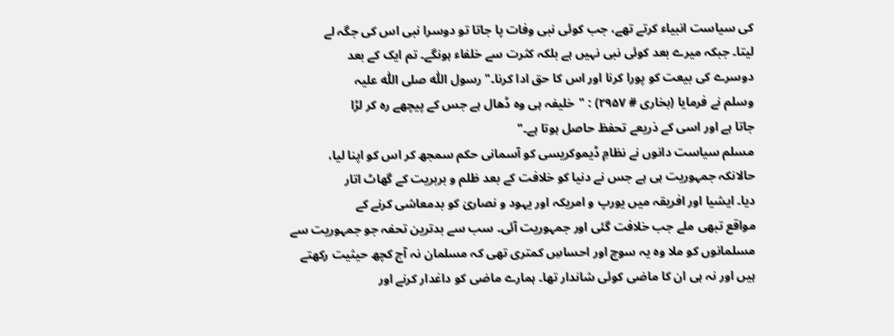کی سیاست انبیاء کرتے تھے، جب کوئی نبی وفات پا جاتا تو دوسرا نبی اس کی جگہ لے
لیتا۔ جبکہ میرے بعد کوئی نبی نہیں ہے بلکہ کثرت سے خلفاء ہونگے۔ تم ایک کے بعد
دوسرے کی بیعت کو پورا کرنا اور اس کا حق ادا کرنا۔" رسول اللّٰه صلی اللّٰه علیہ
وسلم نے فرمایا (بخاری # ۲۹۵۷) : "خلیفہ ہی وہ ڈھال ہے جس کے پیچھے رہ کر لڑا
جاتا ہے اور اسی کے ذریعے تحفظ حاصل ہوتا ہے۔"
مسلم سیاست دانوں نے نظامِ ڈیموکریسی کو آسمانی حکم سمجھ کر اس کو اپنا لیا،
حالانکہ جمہوریت ہی ہے جس نے دنیا کو خلافت کے بعد ظلم و بربریت کے گھاٹ اتار
دیا۔ ایشیا اور افریقہ میں یورپ و امریکہ اور یہود و نصاریٰ کو بدمعاشی کرنے کے
مواقع تبھی ملے جب خلافت گئی اور جمہوریت آئی۔ سب سے بدترین تحفہ جو جمہوریت سے
مسلمانوں کو ملا وہ یہ سوچ اور احساسِ کمتری تھی کہ مسلمان نہ آج کچھ حیثیت رکھتے
ہیں اور نہ ہی ان کا ماضی کوئی شاندار تھا۔ ہمارے ماضی کو داغدار کرنے اور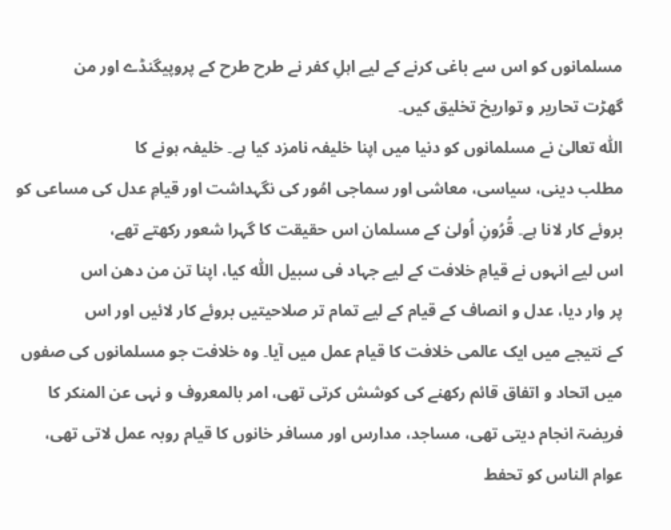مسلمانوں کو اس سے باغی کرنے کے لیے اہلِ کفر نے طرح طرح کے پروپیگنڈے اور من
گھڑت تحاریر و تواریخ تخلیق کیں۔
اللّٰه تعالیٰ نے مسلمانوں کو دنیا میں اپنا خلیفہ نامزد کیا ہے۔ خلیفہ ہونے کا
مطلب دینی، سیاسی، معاشی اور سماجی امُور کی نگہداشت اور قیامِ عدل کی مساعی کو
بروئے کار لانا ہے۔ قُرُونِ اُولیٰ کے مسلمان اس حقیقت کا گہرا شعور رکھتے تھے،
اس لیے انہوں نے قیامِ خلافت کے لیے جہاد فی سبیل اللّٰه کیا، اپنا تن من دھن اس
پر وار دیا، عدل و انصاف کے قیام کے لیے تمام تر صلاحیتیں بروئے کار لائیں اور اس
کے نتیجے میں ایک عالمی خلافت کا قیام عمل میں آیا۔ وہ خلافت جو مسلمانوں کی صفوں
میں اتحاد و اتفاق قائم رکھنے کی کوشش کرتی تھی، امر بالمعروف و نہی عن المنکر کا
فریضۃ انجام دیتی تھی، مساجد، مدارس اور مسافر خانوں کا قیام روبہ عمل لاتی تھی،
عوام الناس کو تحفط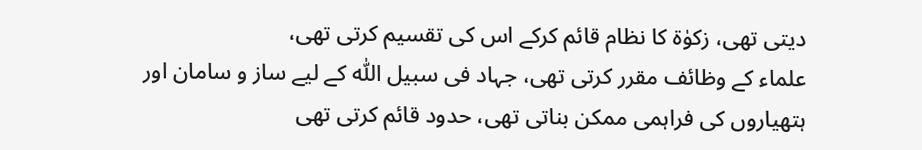دیتی تھی، زکوٰۃ کا نظام قائم کرکے اس کی تقسیم کرتی تھی،
علماء کے وظائف مقرر کرتی تھی، جہاد فی سبیل اللّٰه کے لیے ساز و سامان اور
ہتھیاروں کی فراہمی ممکن بناتی تھی، حدود قائم کرتی تھی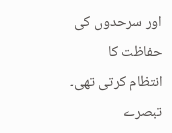اور سرحدوں کی حفاظت کا
انتظام کرتی تھی۔
تبصرے